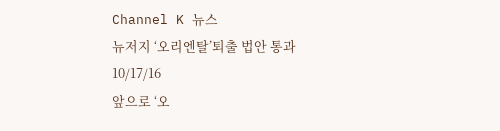Channel K 뉴스
뉴저지 ‘오리엔탈’퇴출 법안 통과
10/17/16
앞으로 ‘오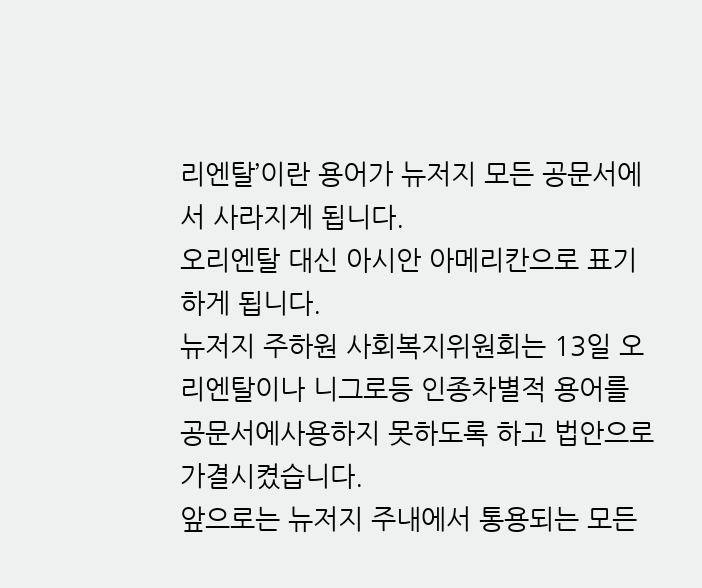리엔탈’이란 용어가 뉴저지 모든 공문서에서 사라지게 됩니다.
오리엔탈 대신 아시안 아메리칸으로 표기하게 됩니다.
뉴저지 주하원 사회복지위원회는 13일 오리엔탈이나 니그로등 인종차별적 용어를 공문서에사용하지 못하도록 하고 법안으로 가결시켰습니다.
앞으로는 뉴저지 주내에서 통용되는 모든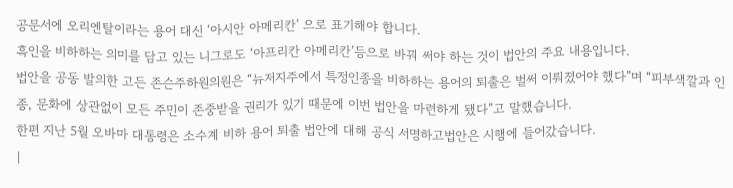공문서에 오리엔탈이라는 용어 대신 ‘아시안 아메리칸’ 으로 표기해야 합니다.
흑인을 비하하는 의미를 담고 있는 니그로도 ‘아프리칸 아메리칸’등으로 바꿔 써야 하는 것이 법안의 주요 내용입니다.
법안을 공동 발의한 고든 존슨주하원의원은 “뉴저지주에서 특정인종을 비하하는 용어의 퇴출은 벌써 이뤄졌어야 했다”며 “피부색깔과 인종, 문화에 상관없이 모든 주민이 존중받을 권리가 있기 때문에 이번 법안을 마련하게 됐다”고 말했습니다.
한편 지난 5월 오바마 대통령은 소수계 비하 용어 퇴출 법안에 대해 공식 서명하고법안은 시행에 들어갔습니다.
|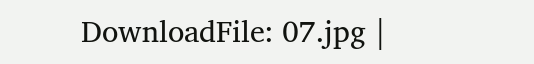DownloadFile: 07.jpg |